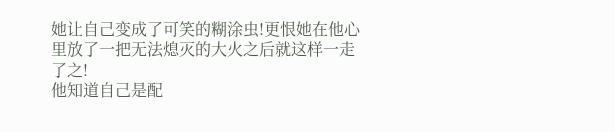她让自己变成了可笑的糊涂虫!更恨她在他心里放了一把无法熄灭的大火之后就这样一走了之!
他知道自己是配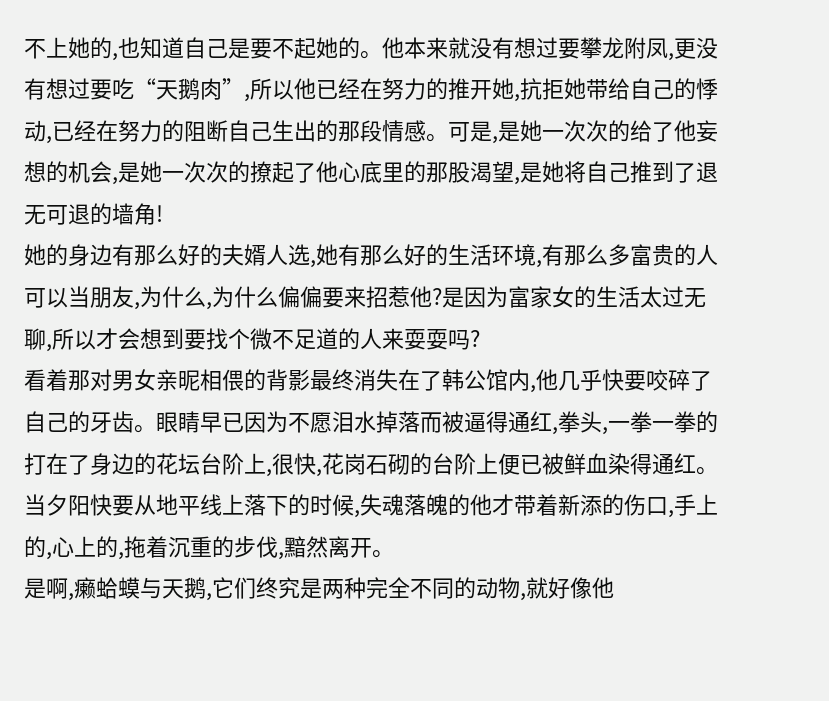不上她的,也知道自己是要不起她的。他本来就没有想过要攀龙附凤,更没有想过要吃“天鹅肉”,所以他已经在努力的推开她,抗拒她带给自己的悸动,已经在努力的阻断自己生出的那段情感。可是,是她一次次的给了他妄想的机会,是她一次次的撩起了他心底里的那股渴望,是她将自己推到了退无可退的墙角!
她的身边有那么好的夫婿人选,她有那么好的生活环境,有那么多富贵的人可以当朋友,为什么,为什么偏偏要来招惹他?是因为富家女的生活太过无聊,所以才会想到要找个微不足道的人来耍耍吗?
看着那对男女亲昵相偎的背影最终消失在了韩公馆内,他几乎快要咬碎了自己的牙齿。眼睛早已因为不愿泪水掉落而被逼得通红,拳头,一拳一拳的打在了身边的花坛台阶上,很快,花岗石砌的台阶上便已被鲜血染得通红。当夕阳快要从地平线上落下的时候,失魂落魄的他才带着新添的伤口,手上的,心上的,拖着沉重的步伐,黯然离开。
是啊,癞蛤蟆与天鹅,它们终究是两种完全不同的动物,就好像他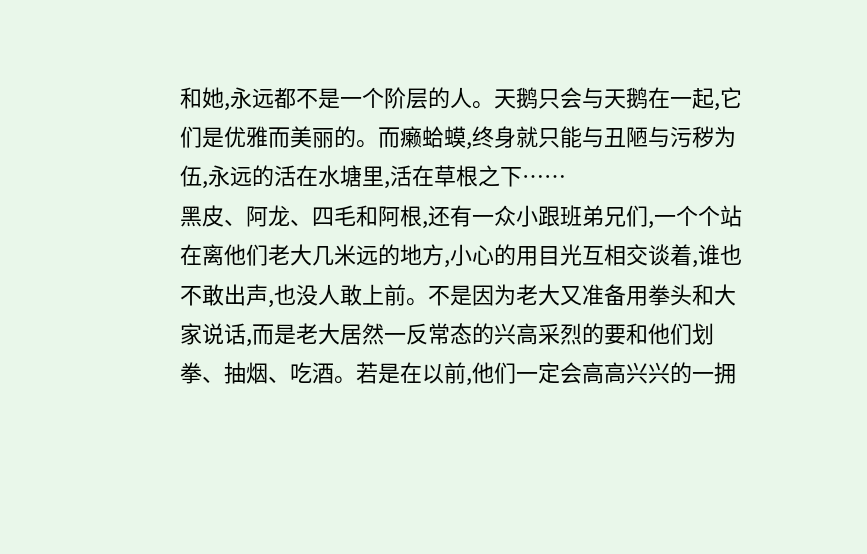和她,永远都不是一个阶层的人。天鹅只会与天鹅在一起,它们是优雅而美丽的。而癞蛤蟆,终身就只能与丑陋与污秽为伍,永远的活在水塘里,活在草根之下……
黑皮、阿龙、四毛和阿根,还有一众小跟班弟兄们,一个个站在离他们老大几米远的地方,小心的用目光互相交谈着,谁也不敢出声,也没人敢上前。不是因为老大又准备用拳头和大家说话,而是老大居然一反常态的兴高采烈的要和他们划拳、抽烟、吃酒。若是在以前,他们一定会高高兴兴的一拥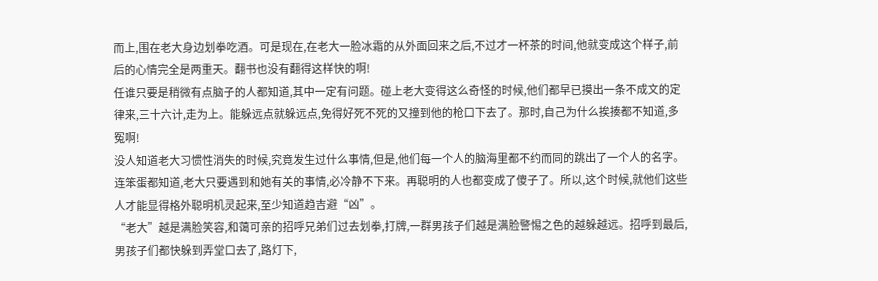而上,围在老大身边划拳吃酒。可是现在,在老大一脸冰霜的从外面回来之后,不过才一杯茶的时间,他就变成这个样子,前后的心情完全是两重天。翻书也没有翻得这样快的啊!
任谁只要是稍微有点脑子的人都知道,其中一定有问题。碰上老大变得这么奇怪的时候,他们都早已摸出一条不成文的定律来,三十六计,走为上。能躲远点就躲远点,免得好死不死的又撞到他的枪口下去了。那时,自己为什么挨揍都不知道,多冤啊!
没人知道老大习惯性消失的时候,究竟发生过什么事情,但是,他们每一个人的脑海里都不约而同的跳出了一个人的名字。连笨蛋都知道,老大只要遇到和她有关的事情,必冷静不下来。再聪明的人也都变成了傻子了。所以,这个时候,就他们这些人才能显得格外聪明机灵起来,至少知道趋吉避“凶”。
“老大”越是满脸笑容,和蔼可亲的招呼兄弟们过去划拳,打牌,一群男孩子们越是满脸警惕之色的越躲越远。招呼到最后,男孩子们都快躲到弄堂口去了,路灯下,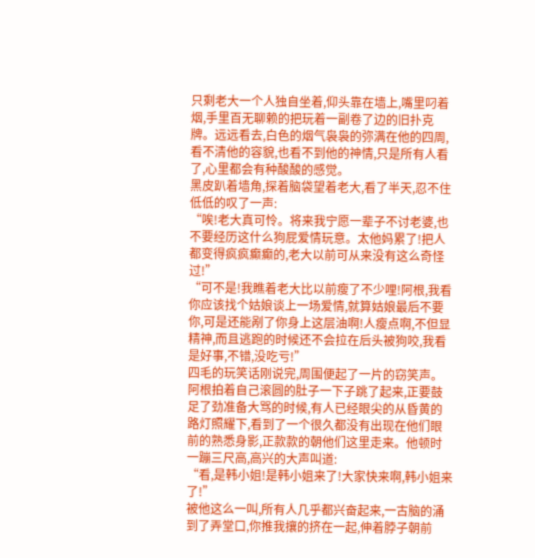只剩老大一个人独自坐着,仰头靠在墙上,嘴里叼着烟,手里百无聊赖的把玩着一副卷了边的旧扑克牌。远远看去,白色的烟气袅袅的弥满在他的四周,看不清他的容貌,也看不到他的神情,只是所有人看了,心里都会有种酸酸的感觉。
黑皮趴着墙角,探着脑袋望着老大,看了半天,忍不住低低的叹了一声:
“唉!老大真可怜。将来我宁愿一辈子不讨老婆,也不要经历这什么狗屁爱情玩意。太他妈累了!把人都变得疯疯癫癫的,老大以前可从来没有这么奇怪过!”
“可不是!我瞧着老大比以前瘦了不少哩!阿根,我看你应该找个姑娘谈上一场爱情,就算姑娘最后不要你,可是还能剐了你身上这层油啊!人瘦点啊,不但显精神,而且逃跑的时候还不会拉在后头被狗咬,我看是好事,不错,没吃亏!”
四毛的玩笑话刚说完,周围便起了一片的窃笑声。阿根拍着自己滚圆的肚子一下子跳了起来,正要鼓足了劲准备大骂的时候,有人已经眼尖的从昏黄的路灯照耀下,看到了一个很久都没有出现在他们眼前的熟悉身影,正款款的朝他们这里走来。他顿时一蹦三尺高,高兴的大声叫道:
“看,是韩小姐!是韩小姐来了!大家快来啊,韩小姐来了!”
被他这么一叫,所有人几乎都兴奋起来,一古脑的涌到了弄堂口,你推我攘的挤在一起,伸着脖子朝前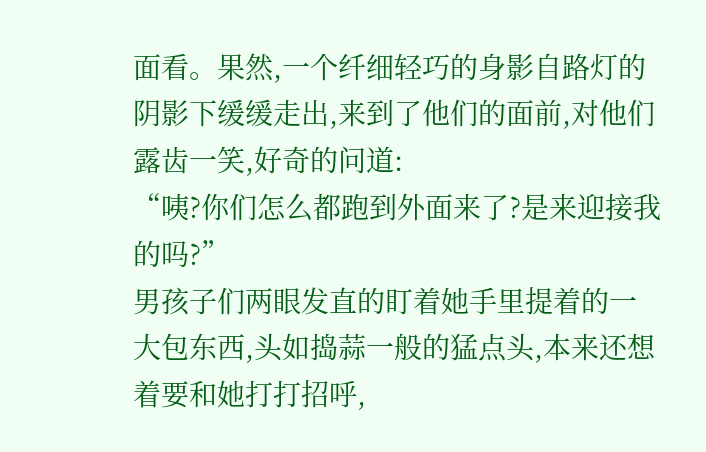面看。果然,一个纤细轻巧的身影自路灯的阴影下缓缓走出,来到了他们的面前,对他们露齿一笑,好奇的问道:
“咦?你们怎么都跑到外面来了?是来迎接我的吗?”
男孩子们两眼发直的盯着她手里提着的一大包东西,头如捣蒜一般的猛点头,本来还想着要和她打打招呼,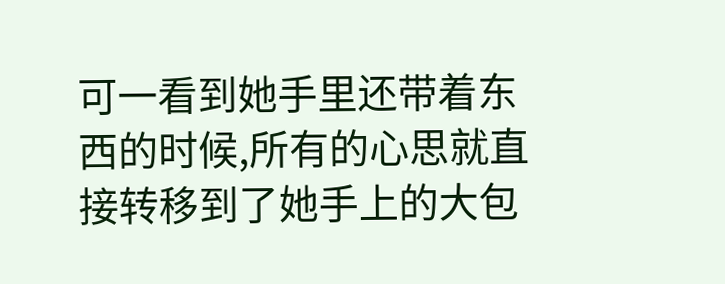可一看到她手里还带着东西的时候,所有的心思就直接转移到了她手上的大包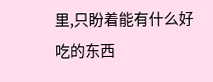里,只盼着能有什么好吃的东西